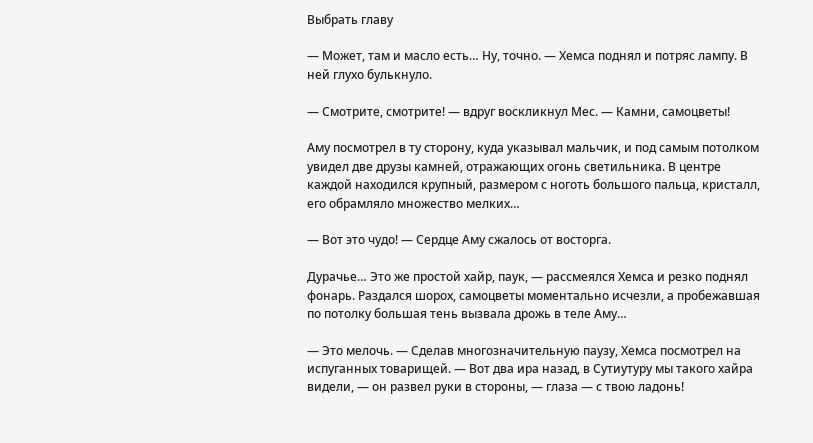Выбрать главу

— Может, там и масло есть… Ну, точно. — Хемса поднял и потряс лампу. В ней глухо булькнуло.

— Смотрите, смотрите! — вдруг воскликнул Мес. — Камни, самоцветы!

Аму посмотрел в ту сторону, куда указывал мальчик, и под самым потолком увидел две друзы камней, отражающих огонь светильника. В центре каждой находился крупный, размером с ноготь большого пальца, кристалл, его обрамляло множество мелких…

— Вот это чудо! — Сердце Аму сжалось от восторга.

Дурачье… Это же простой хайр, паук, — рассмеялся Хемса и резко поднял фонарь. Раздался шорох, самоцветы моментально исчезли, а пробежавшая по потолку большая тень вызвала дрожь в теле Аму…

— Это мелочь. — Сделав многозначительную паузу, Хемса посмотрел на испуганных товарищей. — Вот два ира назад, в Сутиутуру мы такого хайра видели, — он развел руки в стороны, — глаза — с твою ладонь!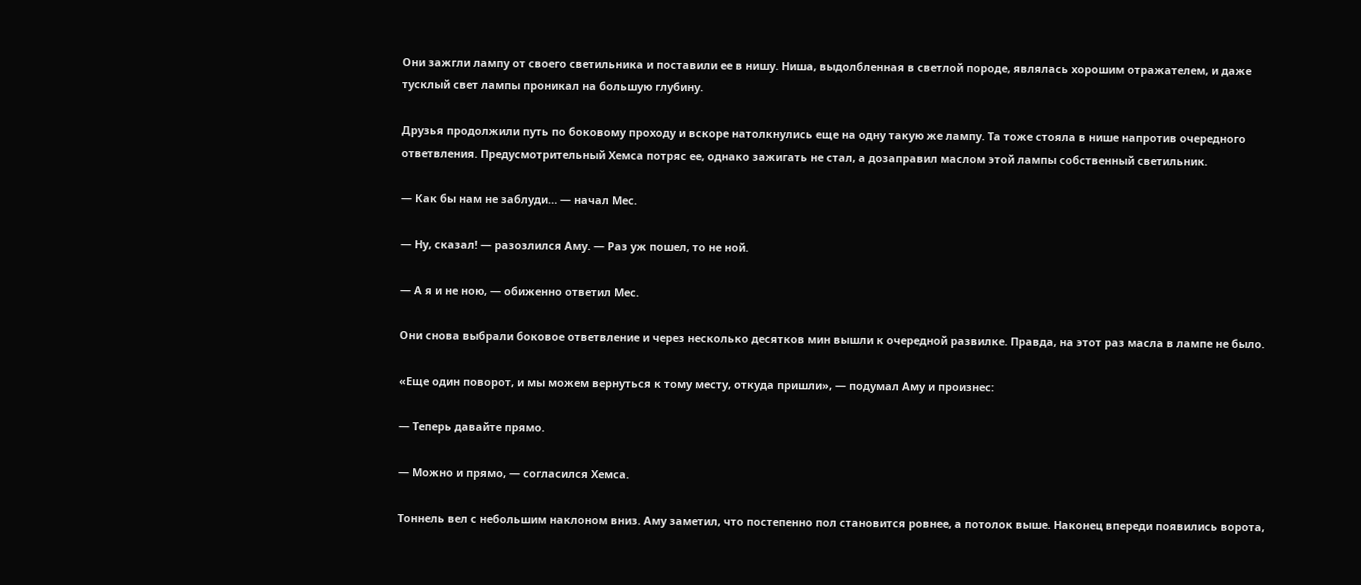Они зажгли лампу от своего светильника и поставили ее в нишу. Ниша, выдолбленная в светлой породе, являлась хорошим отражателем, и даже тусклый свет лампы проникал на большую глубину.

Друзья продолжили путь по боковому проходу и вскоре натолкнулись еще на одну такую же лампу. Та тоже стояла в нише напротив очередного ответвления. Предусмотрительный Хемса потряс ее, однако зажигать не стал, а дозаправил маслом этой лампы собственный светильник.

— Как бы нам не заблуди… — начал Мес.

— Ну, сказал! — разозлился Аму. — Раз уж пошел, то не ной.

— А я и не ною, — обиженно ответил Мес.

Они снова выбрали боковое ответвление и через несколько десятков мин вышли к очередной развилке. Правда, на этот раз масла в лампе не было.

«Еще один поворот, и мы можем вернуться к тому месту, откуда пришли», — подумал Аму и произнес:

— Теперь давайте прямо.

— Можно и прямо, — согласился Хемса.

Тоннель вел с небольшим наклоном вниз. Аму заметил, что постепенно пол становится ровнее, а потолок выше. Наконец впереди появились ворота,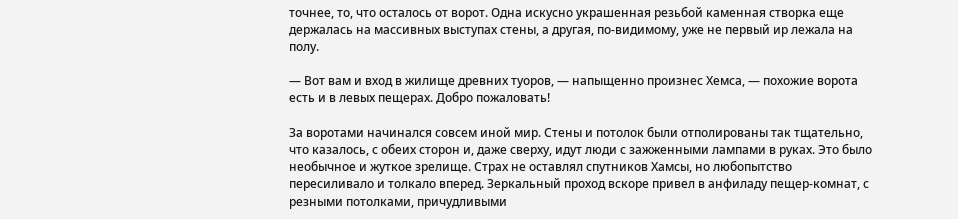точнее, то, что осталось от ворот. Одна искусно украшенная резьбой каменная створка еще держалась на массивных выступах стены, а другая, по-видимому, уже не первый ир лежала на полу.

— Вот вам и вход в жилище древних туоров, — напыщенно произнес Хемса, — похожие ворота есть и в левых пещерах. Добро пожаловать!

За воротами начинался совсем иной мир. Стены и потолок были отполированы так тщательно, что казалось, с обеих сторон и, даже сверху, идут люди с зажженными лампами в руках. Это было необычное и жуткое зрелище. Страх не оставлял спутников Хамсы, но любопытство пересиливало и толкало вперед. Зеркальный проход вскоре привел в анфиладу пещер-комнат, с резными потолками, причудливыми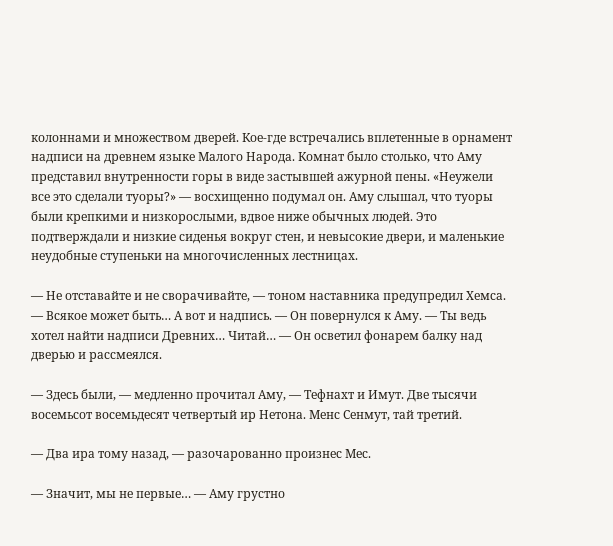колоннами и множеством дверей. Кое-где встречались вплетенные в орнамент надписи на древнем языке Малого Народа. Комнат было столько, что Аму представил внутренности горы в виде застывшей ажурной пены. «Неужели все это сделали туоры?» — восхищенно подумал он. Аму слышал, что туоры были крепкими и низкорослыми, вдвое ниже обычных людей. Это подтверждали и низкие сиденья вокруг стен, и невысокие двери, и маленькие неудобные ступеньки на многочисленных лестницах.

— Не отставайте и не сворачивайте, — тоном наставника предупредил Хемса. — Всякое может быть… А вот и надпись. — Он повернулся к Аму. — Ты ведь хотел найти надписи Древних… Читай… — Он осветил фонарем балку над дверью и рассмеялся.

— Здесь были, — медленно прочитал Аму, — Тефнахт и Имут. Две тысячи восемьсот восемьдесят четвертый ир Нетона. Менс Сенмут, тай третий.

— Два ира тому назад, — разочарованно произнес Мес.

— Значит, мы не первые… — Аму грустно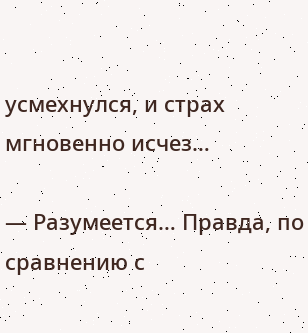усмехнулся, и страх мгновенно исчез…

— Разумеется… Правда, по сравнению с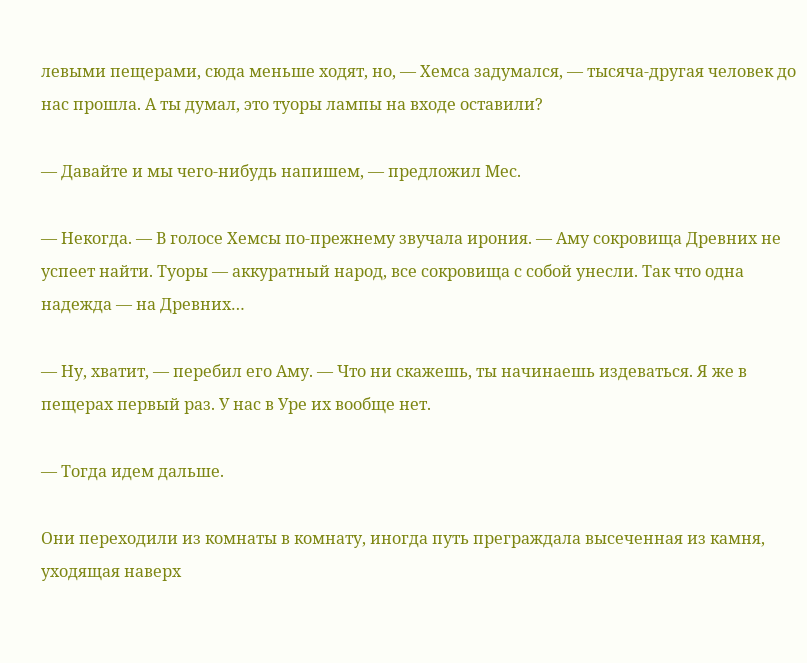левыми пещерами, сюда меньше ходят, но, — Хемса задумался, — тысяча-другая человек до нас прошла. А ты думал, это туоры лампы на входе оставили?

— Давайте и мы чего-нибудь напишем, — предложил Мес.

— Некогда. — В голосе Хемсы по-прежнему звучала ирония. — Аму сокровища Древних не успеет найти. Туоры — аккуратный народ, все сокровища с собой унесли. Так что одна надежда — на Древних…

— Ну, хватит, — перебил его Аму. — Что ни скажешь, ты начинаешь издеваться. Я же в пещерах первый раз. У нас в Уре их вообще нет.

— Тогда идем дальше.

Они переходили из комнаты в комнату, иногда путь преграждала высеченная из камня, уходящая наверх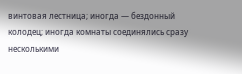винтовая лестница; иногда — бездонный колодец; иногда комнаты соединялись сразу несколькими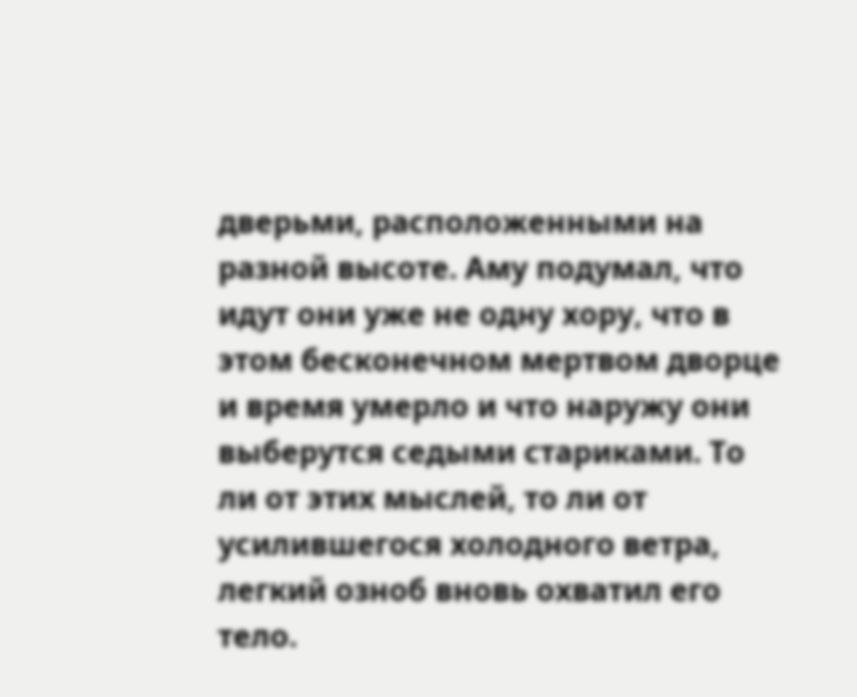дверьми, расположенными на разной высоте. Аму подумал, что идут они уже не одну хору, что в этом бесконечном мертвом дворце и время умерло и что наружу они выберутся седыми стариками. То ли от этих мыслей, то ли от усилившегося холодного ветра, легкий озноб вновь охватил его тело.